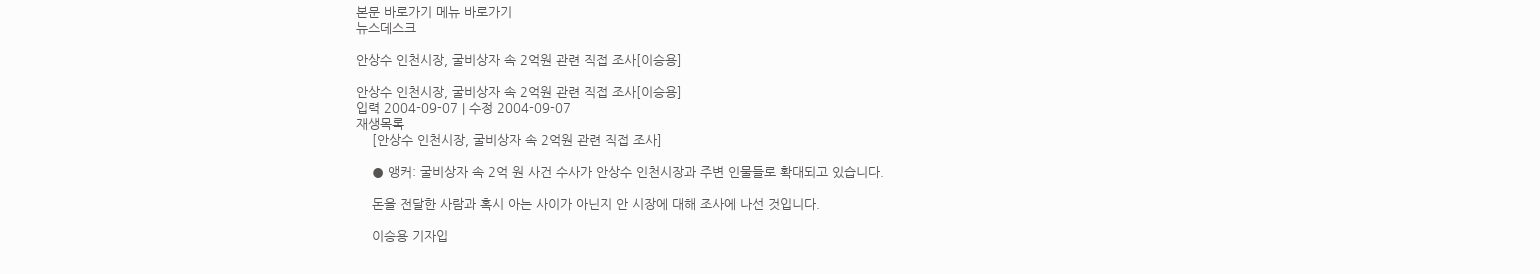본문 바로가기 메뉴 바로가기
뉴스데스크

안상수 인천시장, 굴비상자 속 2억원 관련 직접 조사[이승용]

안상수 인천시장, 굴비상자 속 2억원 관련 직접 조사[이승용]
입력 2004-09-07 | 수정 2004-09-07
재생목록
    [안상수 인천시장, 굴비상자 속 2억원 관련 직접 조사]

    ● 앵커: 굴비상자 속 2억 원 사건 수사가 안상수 인천시장과 주변 인물들로 확대되고 있습니다.

    돈을 전달한 사람과 혹시 아는 사이가 아닌지 안 시장에 대해 조사에 나선 것입니다.

    이승용 기자입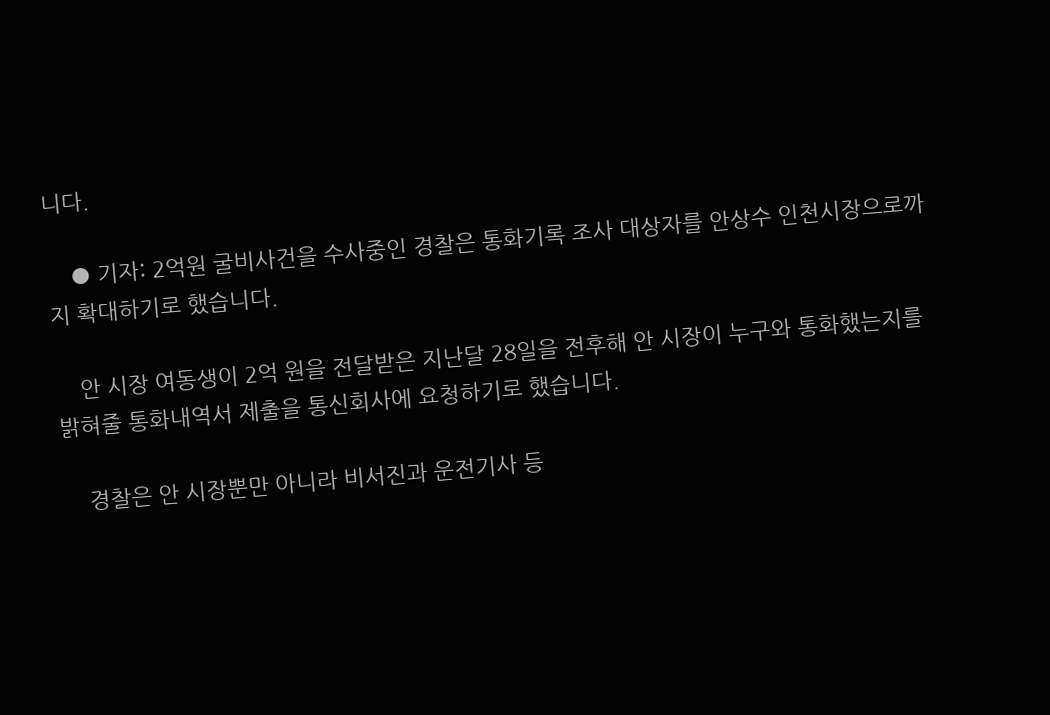니다.

    ● 기자: 2억원 굴비사건을 수사중인 경찰은 통화기록 조사 대상자를 안상수 인천시장으로까지 확대하기로 했습니다.

    안 시장 여동생이 2억 원을 전달받은 지난달 28일을 전후해 안 시장이 누구와 통화했는지를 밝혀줄 통화내역서 제출을 통신회사에 요청하기로 했습니다.

    경찰은 안 시장뿐만 아니라 비서진과 운전기사 등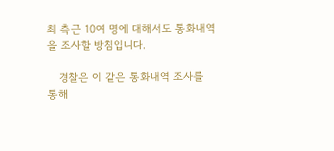최 측근 10여 명에 대해서도 통화내역을 조사할 방침입니다.

    경찰은 이 같은 통화내역 조사를 통해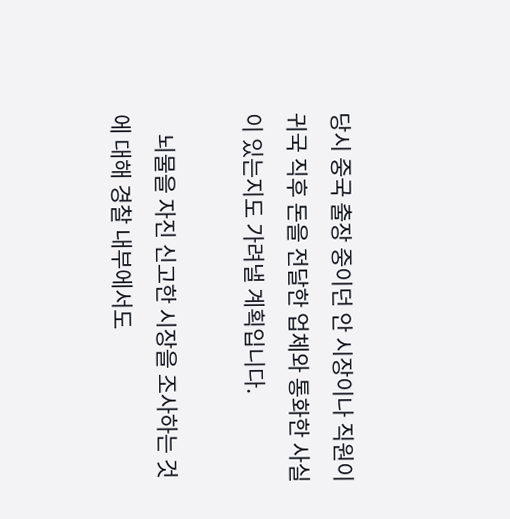당시 중국 출장 중이던 안 시장이나 직원이 귀국 직후 돈을 전달한 업체와 통화한 사실이 있는지도 가려낼 계획입니다.

    뇌물을 자진 신고한 시장을 조사하는 것에 대해 경찰 내부에서도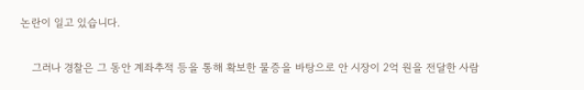논란이 일고 있습니다.

    그러나 경찰은 그 동안 계좌추적 등을 통해 확보한 물증을 바탕으로 안 시장이 2억 원을 전달한 사람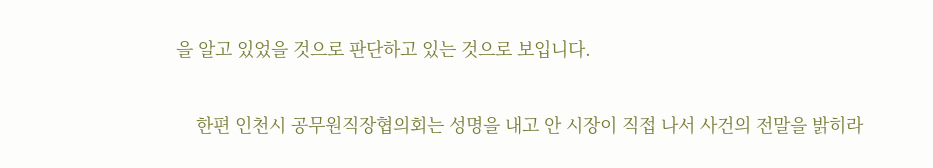을 알고 있었을 것으로 판단하고 있는 것으로 보입니다.

    한편 인천시 공무원직장협의회는 성명을 내고 안 시장이 직접 나서 사건의 전말을 밝히라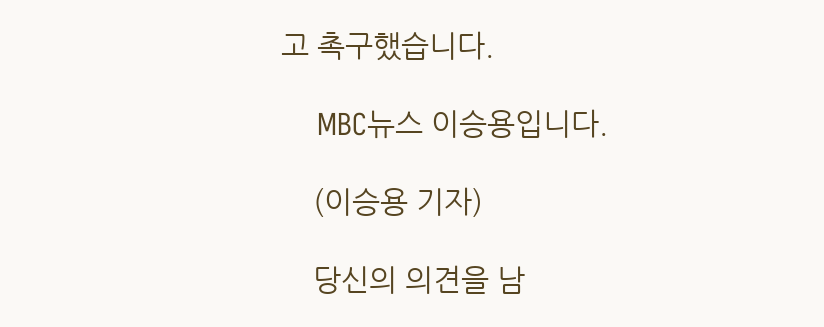고 촉구했습니다.

    MBC뉴스 이승용입니다.

    (이승용 기자)

    당신의 의견을 남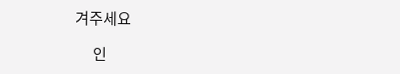겨주세요

      인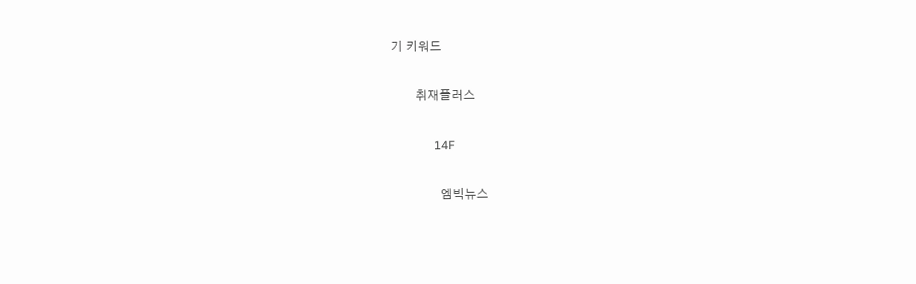기 키워드

        취재플러스

              14F

                엠빅뉴스